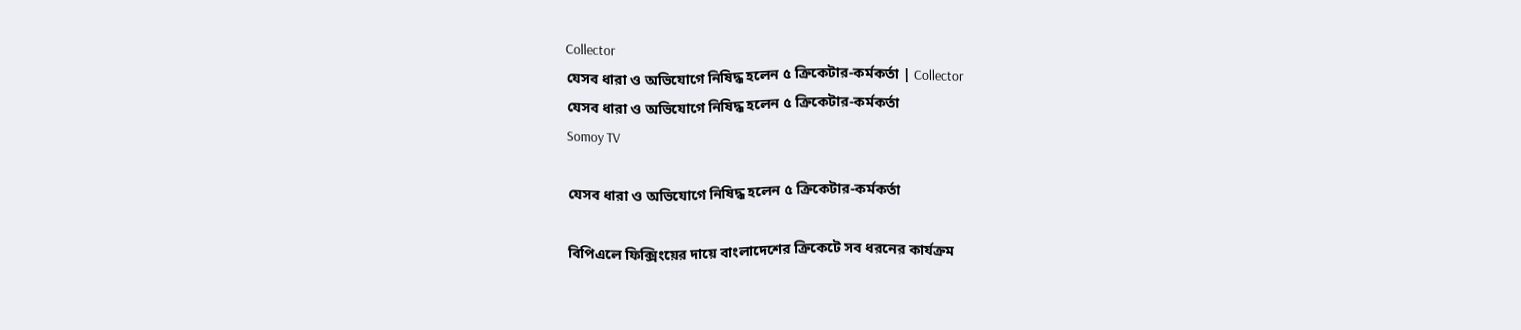Collector
যেসব ধারা ও অভিযোগে নিষিদ্ধ হলেন ৫ ক্রিকেটার-কর্মকর্তা | Collector
যেসব ধারা ও অভিযোগে নিষিদ্ধ হলেন ৫ ক্রিকেটার-কর্মকর্তা
Somoy TV

যেসব ধারা ও অভিযোগে নিষিদ্ধ হলেন ৫ ক্রিকেটার-কর্মকর্তা

বিপিএলে ফিক্সিংয়ের দায়ে বাংলাদেশের ক্রিকেটে সব ধরনের কার্যক্রম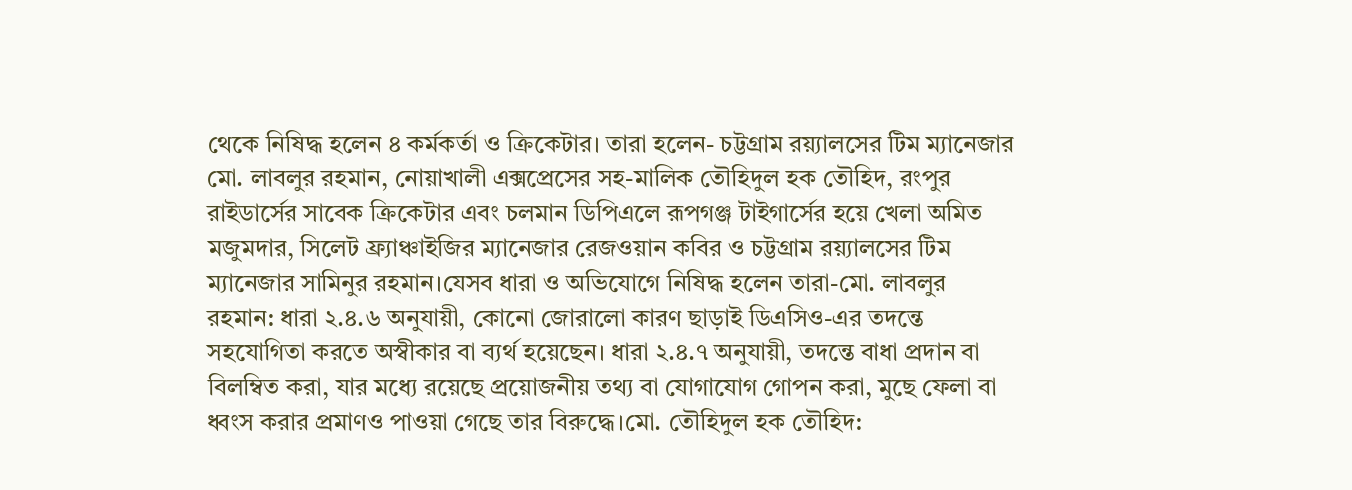থেকে নিষিদ্ধ হলেন ৪ কর্মকর্তা ও ক্রিকেটার। তারা হলেন- চট্টগ্রাম রয়্যালসের টিম ম্যানেজার মো. লাবলুর রহমান, নোয়াখালী এক্সপ্রেসের সহ-মালিক তৌহিদুল হক তৌহিদ, রংপুর রাইডার্সের সাবেক ক্রিকেটার এবং চলমান ডিপিএলে রূপগঞ্জ টাইগার্সের হয়ে খেলা অমিত মজুমদার, সিলেট ফ্র‍্যাঞ্চাইজির ম্যানেজার রেজওয়ান কবির ও চট্টগ্রাম রয়্যালসের টিম ম্যানেজার সামিনুর রহমান।যেসব ধারা ও অভিযোগে নিষিদ্ধ হলেন তারা-মো. লাবলুর রহমান: ধারা ২.৪.৬ অনুযায়ী, কোনো জোরালো কারণ ছাড়াই ডিএসিও-এর তদন্তে সহযোগিতা করতে অস্বীকার বা ব্যর্থ হয়েছেন। ধারা ২.৪.৭ অনুযায়ী, তদন্তে বাধা প্রদান বা বিলম্বিত করা, যার মধ্যে রয়েছে প্রয়োজনীয় তথ্য বা যোগাযোগ গোপন করা, মুছে ফেলা বা ধ্বংস করার প্রমাণও পাওয়া গেছে তার বিরুদ্ধে।মো. তৌহিদুল হক তৌহিদ: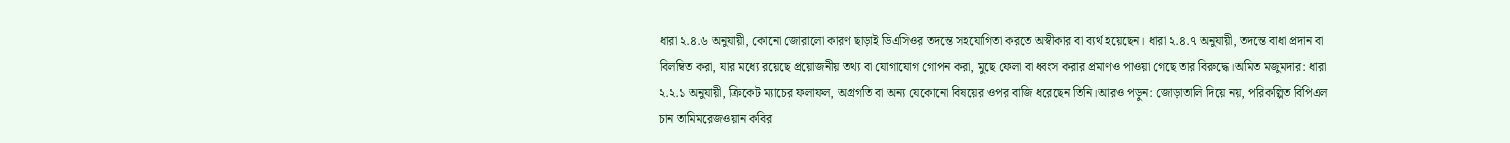ধারা ২.৪.৬ অনুযায়ী, কোনো জোরালো কারণ ছাড়াই ডিএসিওর তদন্তে সহযোগিতা করতে অস্বীকার বা ব্যর্থ হয়েছেন। ধারা ২.৪.৭ অনুযায়ী, তদন্তে বাধা প্রদান বা বিলম্বিত করা, যার মধ্যে রয়েছে প্রয়োজনীয় তথ্য বা যোগাযোগ গোপন করা, মুছে ফেলা বা ধ্বংস করার প্রমাণও পাওয়া গেছে তার বিরুদ্ধে।অমিত মজুমদার: ধারা ২.২.১ অনুযায়ী, ক্রিকেট ম্যাচের ফলাফল, অগ্রগতি বা অন্য যেকোনো বিষয়ের ওপর বাজি ধরেছেন তিনি।আরও পড়ুন: জোড়াতালি দিয়ে নয়, পরিকল্পিত বিপিএল চান তামিমরেজওয়ান কবির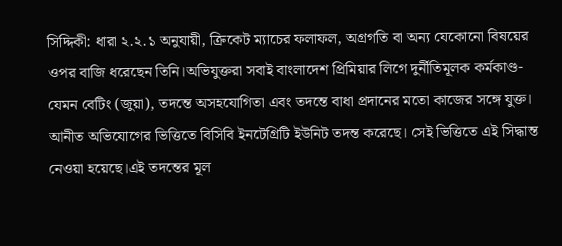সিদ্দিকী: ধারা ২.২.১ অনুযায়ী, ক্রিকেট ম্যাচের ফলাফল, অগ্রগতি বা অন্য যেকোনো বিষয়ের ওপর বাজি ধরেছেন তিনি।অভিযুক্তরা সবাই বাংলাদেশ প্রিমিয়ার লিগে দুর্নীতিমূলক কর্মকাণ্ড- যেমন বেটিং (জুয়া), তদন্তে অসহযোগিতা এবং তদন্তে বাধা প্রদানের মতো কাজের সঙ্গে যুক্ত। আনীত অভিযোগের ভিত্তিতে বিসিবি ইনটেগ্রিটি ইউনিট তদন্ত করেছে। সেই ভিত্তিতে এই সিদ্ধান্ত নেওয়া হয়েছে।এই তদন্তের মূল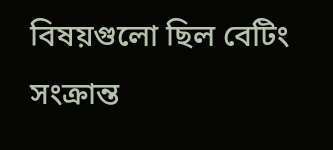বিষয়গুলো ছিল বেটিং সংক্রান্ত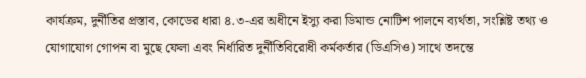কার্যক্রম, দুর্নীতির প্রস্তাব, কোডের ধারা ৪.৩-এর অধীনে ইস্যু করা ডিমান্ড নোটিশ পালনে ব্যর্থতা, সংশ্লিষ্ট তথ্য ও যোগাযোগ গোপন বা মুছে ফেলা এবং নির্ধারিত দুর্নীতিবিরোধী কর্মকর্তার (ডিএসিও) সাথে তদন্তে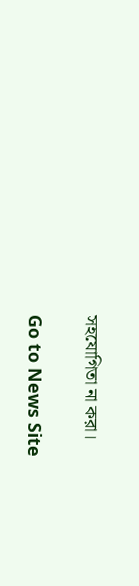সহযোগিতা না করা।

Go to News Site